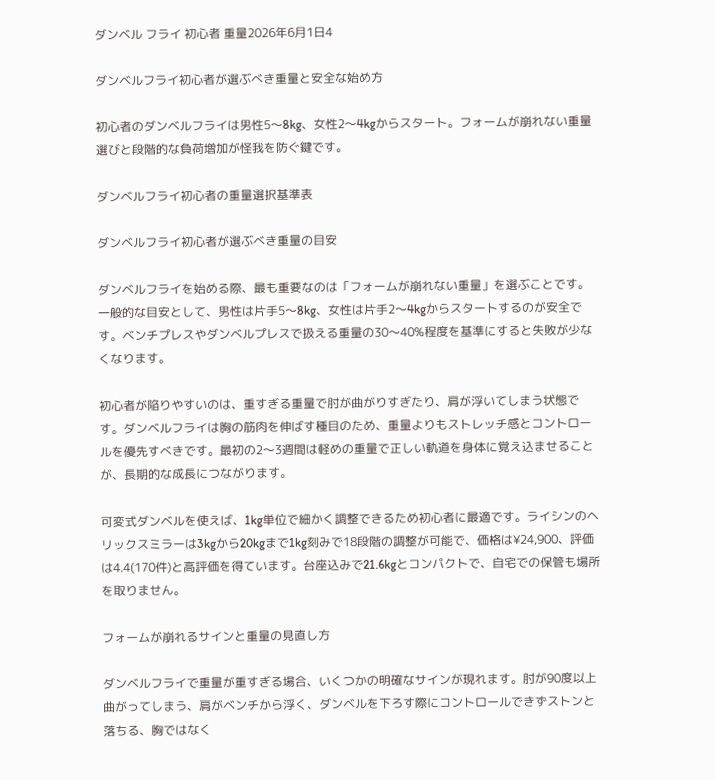ダンベル フライ 初心者 重量2026年6月1日4

ダンベルフライ初心者が選ぶべき重量と安全な始め方

初心者のダンベルフライは男性5〜8kg、女性2〜4kgからスタート。フォームが崩れない重量選びと段階的な負荷増加が怪我を防ぐ鍵です。

ダンベルフライ初心者の重量選択基準表

ダンベルフライ初心者が選ぶべき重量の目安

ダンベルフライを始める際、最も重要なのは「フォームが崩れない重量」を選ぶことです。一般的な目安として、男性は片手5〜8kg、女性は片手2〜4kgからスタートするのが安全です。ベンチプレスやダンベルプレスで扱える重量の30〜40%程度を基準にすると失敗が少なくなります。

初心者が陥りやすいのは、重すぎる重量で肘が曲がりすぎたり、肩が浮いてしまう状態です。ダンベルフライは胸の筋肉を伸ばす種目のため、重量よりもストレッチ感とコントロールを優先すべきです。最初の2〜3週間は軽めの重量で正しい軌道を身体に覚え込ませることが、長期的な成長につながります。

可変式ダンベルを使えば、1kg単位で細かく調整できるため初心者に最適です。ライシンのヘリックスミラーは3kgから20kgまで1kg刻みで18段階の調整が可能で、価格は¥24,900、評価は4.4(170件)と高評価を得ています。台座込みで21.6kgとコンパクトで、自宅での保管も場所を取りません。

フォームが崩れるサインと重量の見直し方

ダンベルフライで重量が重すぎる場合、いくつかの明確なサインが現れます。肘が90度以上曲がってしまう、肩がベンチから浮く、ダンベルを下ろす際にコントロールできずストンと落ちる、胸ではなく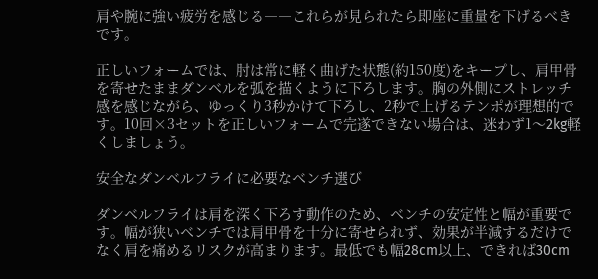肩や腕に強い疲労を感じる――これらが見られたら即座に重量を下げるべきです。

正しいフォームでは、肘は常に軽く曲げた状態(約150度)をキープし、肩甲骨を寄せたままダンベルを弧を描くように下ろします。胸の外側にストレッチ感を感じながら、ゆっくり3秒かけて下ろし、2秒で上げるテンポが理想的です。10回×3セットを正しいフォームで完遂できない場合は、迷わず1〜2kg軽くしましょう。

安全なダンベルフライに必要なベンチ選び

ダンベルフライは肩を深く下ろす動作のため、ベンチの安定性と幅が重要です。幅が狭いベンチでは肩甲骨を十分に寄せられず、効果が半減するだけでなく肩を痛めるリスクが高まります。最低でも幅28cm以上、できれば30cm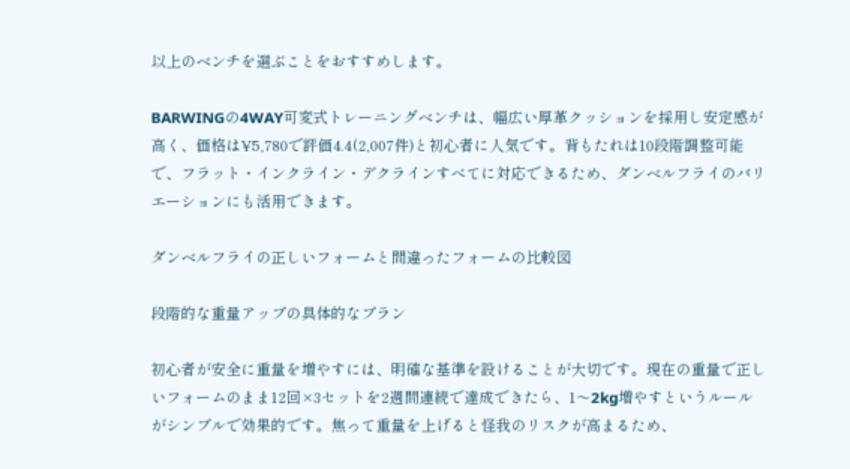以上のベンチを選ぶことをおすすめします。

BARWINGの4WAY可変式トレーニングベンチは、幅広い厚革クッションを採用し安定感が高く、価格は¥5,780で評価4.4(2,007件)と初心者に人気です。背もたれは10段階調整可能で、フラット・インクライン・デクラインすべてに対応できるため、ダンベルフライのバリエーションにも活用できます。

ダンベルフライの正しいフォームと間違ったフォームの比較図

段階的な重量アップの具体的なプラン

初心者が安全に重量を増やすには、明確な基準を設けることが大切です。現在の重量で正しいフォームのまま12回×3セットを2週間連続で達成できたら、1〜2kg増やすというルールがシンプルで効果的です。焦って重量を上げると怪我のリスクが高まるため、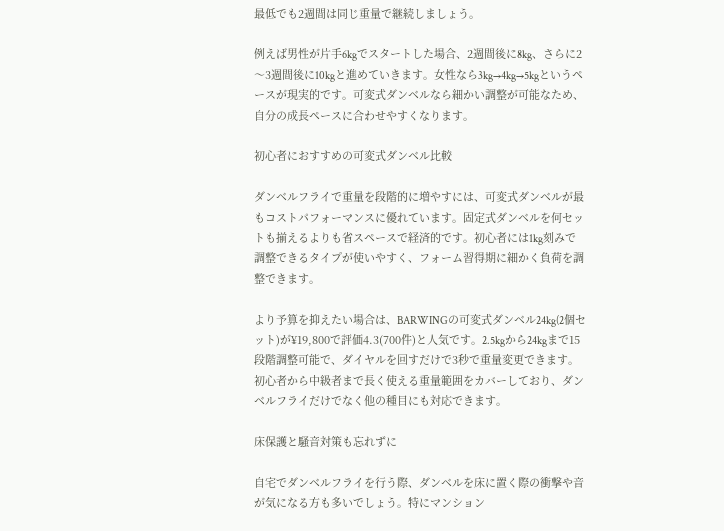最低でも2週間は同じ重量で継続しましょう。

例えば男性が片手6kgでスタートした場合、2週間後に8kg、さらに2〜3週間後に10kgと進めていきます。女性なら3kg→4kg→5kgというペースが現実的です。可変式ダンベルなら細かい調整が可能なため、自分の成長ペースに合わせやすくなります。

初心者におすすめの可変式ダンベル比較

ダンベルフライで重量を段階的に増やすには、可変式ダンベルが最もコストパフォーマンスに優れています。固定式ダンベルを何セットも揃えるよりも省スペースで経済的です。初心者には1kg刻みで調整できるタイプが使いやすく、フォーム習得期に細かく負荷を調整できます。

より予算を抑えたい場合は、BARWINGの可変式ダンベル24kg(2個セット)が¥19,800で評価4.3(700件)と人気です。2.5kgから24kgまで15段階調整可能で、ダイヤルを回すだけで3秒で重量変更できます。初心者から中級者まで長く使える重量範囲をカバーしており、ダンベルフライだけでなく他の種目にも対応できます。

床保護と騒音対策も忘れずに

自宅でダンベルフライを行う際、ダンベルを床に置く際の衝撃や音が気になる方も多いでしょう。特にマンション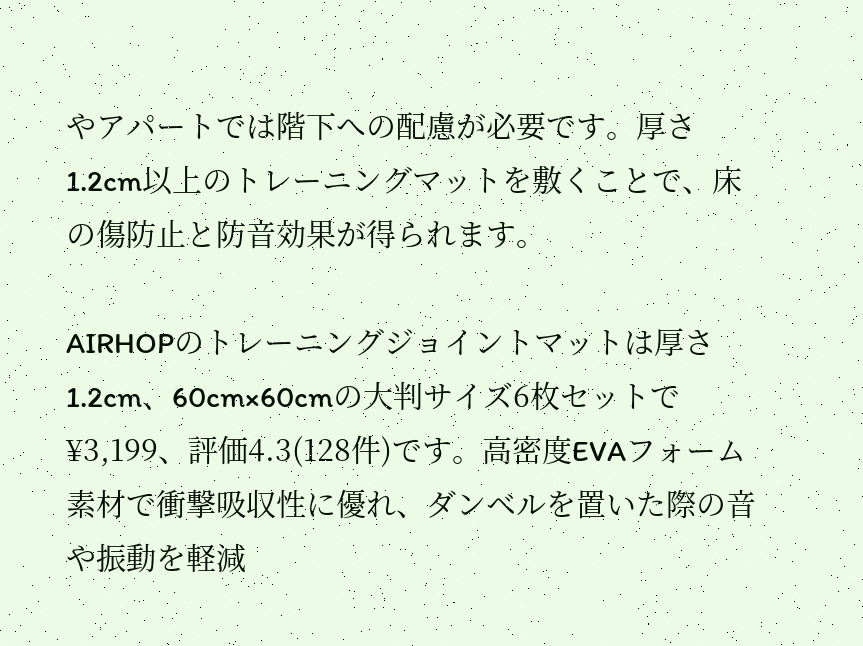やアパートでは階下への配慮が必要です。厚さ1.2cm以上のトレーニングマットを敷くことで、床の傷防止と防音効果が得られます。

AIRHOPのトレーニングジョイントマットは厚さ1.2cm、60cm×60cmの大判サイズ6枚セットで¥3,199、評価4.3(128件)です。高密度EVAフォーム素材で衝撃吸収性に優れ、ダンベルを置いた際の音や振動を軽減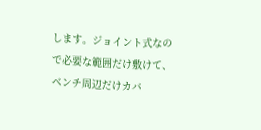します。ジョイント式なので必要な範囲だけ敷けて、ベンチ周辺だけカバ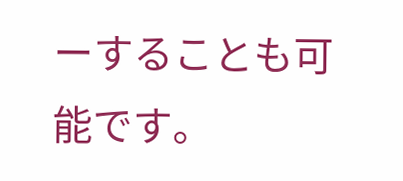ーすることも可能です。